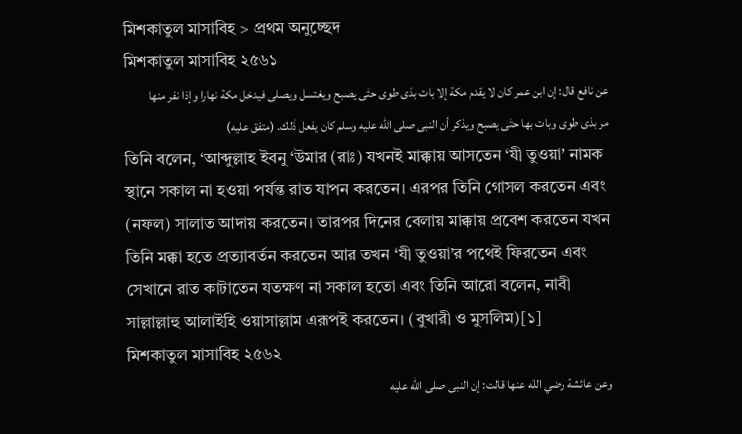মিশকাতুল মাসাবিহ > প্রথম অনুচ্ছেদ
মিশকাতুল মাসাবিহ ২৫৬১
عن نافع قال: إن ابن عمر كان لا يقدم مكة إلا بات بذى طوى حتٰى يصبح ويغتسل ويصلى فيدخل مكة نهارا وإذا نفر منها مر بذى طوى وبات بها حتٰى يصبح ويذكر أن النبى صلى الله عليه وسلم كان يفعل ذٰلك. (متفق عليه)
তিনি বলেন, ‘আব্দুল্লাহ ইবনু ‘উমার (রাঃ) যখনই মাক্কায় আসতেন ‘যী তুওয়া’ নামক স্থানে সকাল না হওয়া পর্যন্ত রাত যাপন করতেন। এরপর তিনি গোসল করতেন এবং (নফল) সালাত আদায় করতেন। তারপর দিনের বেলায় মাক্কায় প্রবেশ করতেন যখন তিনি মক্কা হতে প্রত্যাবর্তন করতেন আর তখন ‘যী তুওয়া’র পথেই ফিরতেন এবং সেখানে রাত কাটাতেন যতক্ষণ না সকাল হতো এবং তিনি আরো বলেন, নাবী সাল্লাল্লাহু আলাইহি ওয়াসাল্লাম এরূপই করতেন। (বুখারী ও মুসলিম)[১]
মিশকাতুল মাসাবিহ ২৫৬২
وعن عائشة رضي اللٰه عنها قالت: إن النبى صلى الله عليه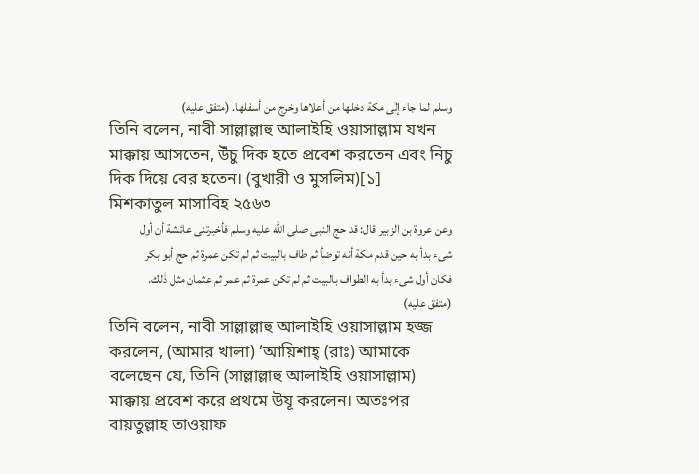وسلم لما جاء إلٰى مكة دخلها من أعلاها وخرج من أسفلها. (متفق عليه)
তিনি বলেন, নাবী সাল্লাল্লাহু আলাইহি ওয়াসাল্লাম যখন মাক্কায় আসতেন, উঁচু দিক হতে প্রবেশ করতেন এবং নিচু দিক দিয়ে বের হতেন। (বুখারী ও মুসলিম)[১]
মিশকাতুল মাসাবিহ ২৫৬৩
وعن عروة بن الزبير قال: قد حج النبى صلى الله عليه وسلم فأخبرتنى عائشة أن أول شىء بدأ به حين قدم مكة أنه توضأ ثم طاف بالبيت ثم لم تكن عمرة ثم حج أبو بكر فكان أول شىء بدأ به الطواف بالبيت ثم لم تكن عمرة ثم عمر ثم عثمان مثل ذٰلك. (متفق عليه)
তিনি বলেন, নাবী সাল্লাল্লাহু আলাইহি ওয়াসাল্লাম হজ্জ করলেন, (আমার খালা) ‘আয়িশাহ্ (রাঃ) আমাকে বলেছেন যে, তিনি (সাল্লাল্লাহু আলাইহি ওয়াসাল্লাম) মাক্কায় প্রবেশ করে প্রথমে উযূ করলেন। অতঃপর বায়তুল্লাহ তাওয়াফ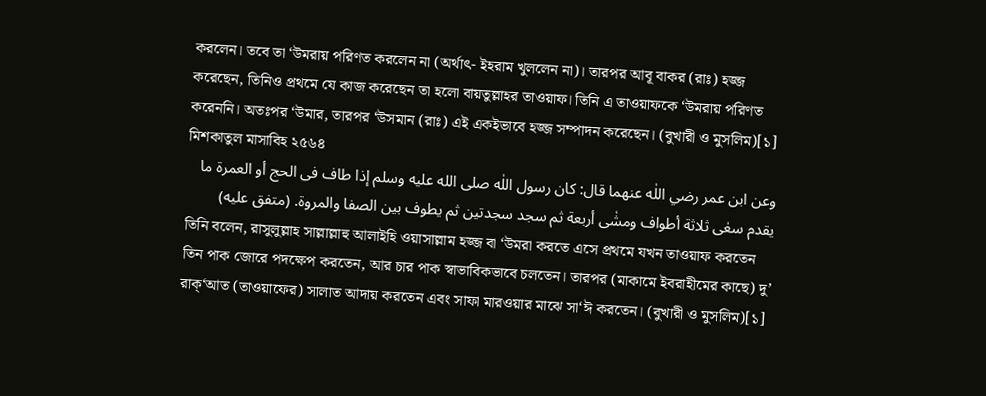করলেন। তবে তা ‘উমরায় পরিণত করলেন না (অর্থাৎ- ইহরাম খুললেন না)। তারপর আবূ বাকর (রাঃ) হজ্জ করেছেন, তিনিও প্রথমে যে কাজ করেছেন তা হলো বায়তুল্লাহর তাওয়াফ। তিনি এ তাওয়াফকে ‘উমরায় পরিণত করেননি। অতঃপর ‘উমার, তারপর ‘উসমান (রাঃ) এই একইভাবে হজ্জ সম্পাদন করেছেন। (বুখারী ও মুসলিম)[১]
মিশকাতুল মাসাবিহ ২৫৬৪
وعن ابن عمر رضي اللٰه عنهما قال: كان رسول اللٰه صلى الله عليه وسلم إذا طاف فى الحج أو العمرة ما يقدم سعٰى ثلاثة أطواف ومشٰى أربعة ثم سجد سجدتين ثم يطوف بين الصفا والمروة. (متفق عليه)
তিনি বলেন, রাসুলুল্লাহ সাল্লাল্লাহু আলাইহি ওয়াসাল্লাম হজ্জ বা ‘উমরা করতে এসে প্রথমে যখন তাওয়াফ করতেন তিন পাক জোরে পদক্ষেপ করতেন, আর চার পাক স্বাভাবিকভাবে চলতেন। তারপর (মাকামে ইবরাহীমের কাছে) দু’ রাক্‘আত (তাওয়াফের) সালাত আদায় করতেন এবং সাফা মারওয়ার মাঝে সা‘ঈ করতেন। (বুখারী ও মুসলিম)[১]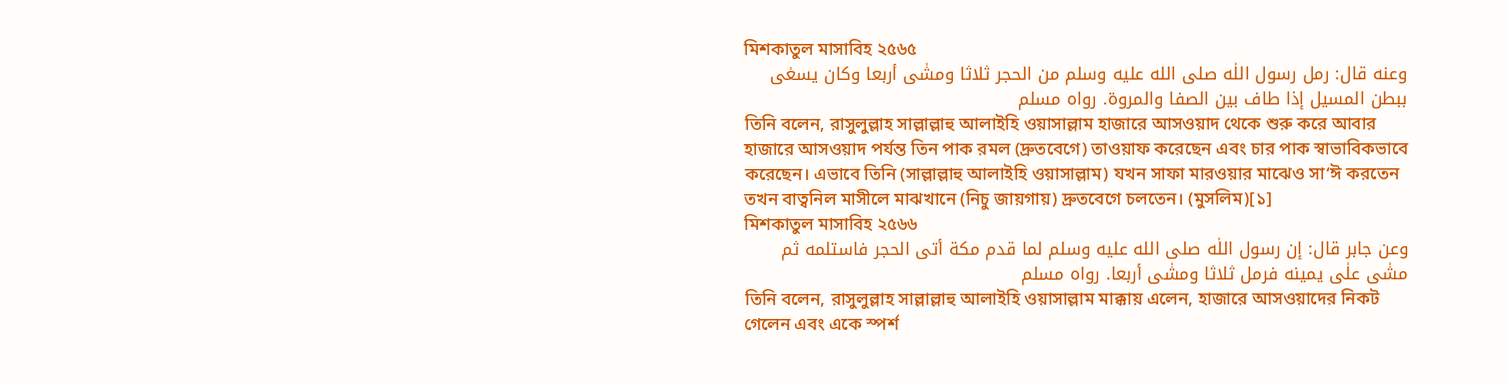মিশকাতুল মাসাবিহ ২৫৬৫
وعنه قال: رمل رسول اللٰه صلى الله عليه وسلم من الحجر ثلاثا ومشٰى أربعا وكان يسعٰى ببطن المسيل إذا طاف بين الصفا والمروة. رواه مسلم
তিনি বলেন, রাসুলুল্লাহ সাল্লাল্লাহু আলাইহি ওয়াসাল্লাম হাজারে আসওয়াদ থেকে শুরু করে আবার হাজারে আসওয়াদ পর্যন্ত তিন পাক রমল (দ্রুতবেগে) তাওয়াফ করেছেন এবং চার পাক স্বাভাবিকভাবে করেছেন। এভাবে তিনি (সাল্লাল্লাহু আলাইহি ওয়াসাল্লাম) যখন সাফা মারওয়ার মাঝেও সা‘ঈ করতেন তখন বাত্বনিল মাসীলে মাঝখানে (নিচু জায়গায়) দ্রুতবেগে চলতেন। (মুসলিম)[১]
মিশকাতুল মাসাবিহ ২৫৬৬
وعن جابر قال: إن رسول اللٰه صلى الله عليه وسلم لما قدم مكة أتى الحجر فاستلمه ثم مشٰى علٰى يمينه فرمل ثلاثا ومشٰى أربعا. رواه مسلم
তিনি বলেন, রাসুলুল্লাহ সাল্লাল্লাহু আলাইহি ওয়াসাল্লাম মাক্কায় এলেন, হাজারে আসওয়াদের নিকট গেলেন এবং একে স্পর্শ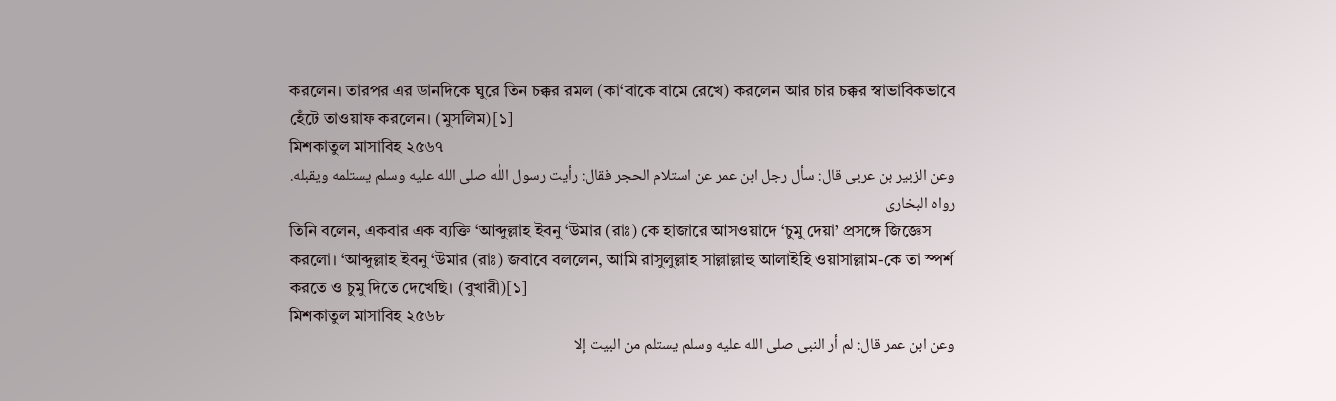করলেন। তারপর এর ডানদিকে ঘুরে তিন চক্কর রমল (কা‘বাকে বামে রেখে) করলেন আর চার চক্কর স্বাভাবিকভাবে হেঁটে তাওয়াফ করলেন। (মুসলিম)[১]
মিশকাতুল মাসাবিহ ২৫৬৭
وعن الزبير بن عربى قال: سأل رجل ابن عمر عن استلام الحجر فقال: رأيت رسول اللٰه صلى الله عليه وسلم يستلمه ويقبله. رواه البخارى
তিনি বলেন, একবার এক ব্যক্তি ‘আব্দুল্লাহ ইবনু ‘উমার (রাঃ) কে হাজারে আসওয়াদে ‘চুমু দেয়া’ প্রসঙ্গে জিজ্ঞেস করলো। ‘আব্দুল্লাহ ইবনু ‘উমার (রাঃ) জবাবে বললেন, আমি রাসুলুল্লাহ সাল্লাল্লাহু আলাইহি ওয়াসাল্লাম-কে তা স্পর্শ করতে ও চুমু দিতে দেখেছি। (বুখারী)[১]
মিশকাতুল মাসাবিহ ২৫৬৮
وعن ابن عمر قال: لم أر النبى صلى الله عليه وسلم يستلم من البيت إلا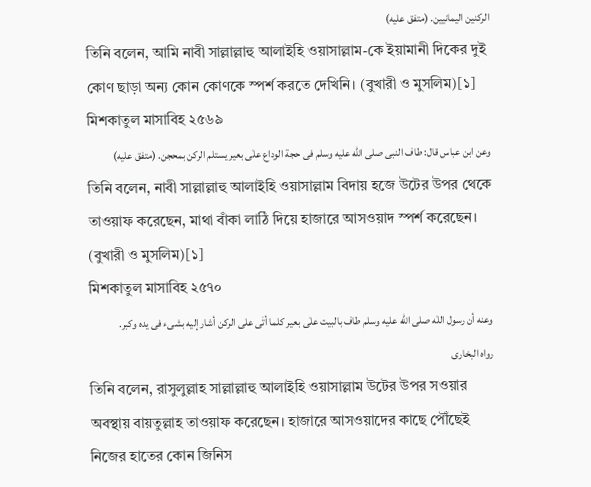الركنين اليمانيين. (متفق عليه)
তিনি বলেন, আমি নাবী সাল্লাল্লাহু আলাইহি ওয়াসাল্লাম-কে ইয়ামানী দিকের দুই কোণ ছাড়া অন্য কোন কোণকে স্পর্শ করতে দেখিনি। (বুখারী ও মুসলিম)[১]
মিশকাতুল মাসাবিহ ২৫৬৯
وعن ابن عباس قال: طاف النبى صلى الله عليه وسلم فى حجة الوداع علٰى بعير يستلم الركن بمحجن. (متفق عليه)
তিনি বলেন, নাবী সাল্লাল্লাহু আলাইহি ওয়াসাল্লাম বিদায় হজে উটের উপর থেকে তাওয়াফ করেছেন, মাথা বাঁকা লাঠি দিয়ে হাজারে আসওয়াদ স্পর্শ করেছেন। (বুখারী ও মুসলিম)[১]
মিশকাতুল মাসাবিহ ২৫৭০
وعنه أن رسول اللٰه صلى الله عليه وسلم طاف بالبيت علٰى بعير كلما أتٰى على الركن أشار إليه بشىء فى يده وكبر. رواه البخارى
তিনি বলেন, রাসুলুল্লাহ সাল্লাল্লাহু আলাইহি ওয়াসাল্লাম উটের উপর সওয়ার অবস্থায় বায়তুল্লাহ তাওয়াফ করেছেন। হাজারে আসওয়াদের কাছে পৌঁছেই নিজের হাতের কোন জিনিস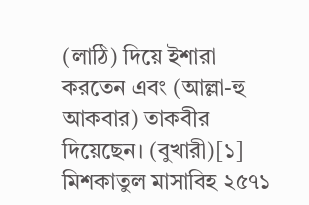(লাঠি) দিয়ে ইশারা করতেন এবং (আল্লা-হু আকবার) তাকবীর দিয়েছেন। (বুখারী)[১]
মিশকাতুল মাসাবিহ ২৫৭১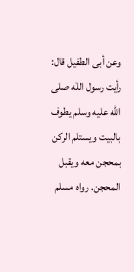وعن أبى الطفيل قال: رأيت رسول اللٰه صلى الله عليه وسلم يطوف بالبيت ويستلم الركن بمحجن معه ويقبل المحجن. رواه مسلم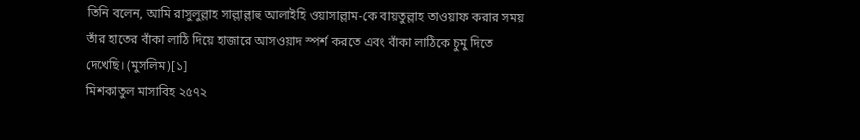তিনি বলেন, আমি রাসুলুল্লাহ সাল্লাল্লাহু আলাইহি ওয়াসাল্লাম-কে বায়তুল্লাহ তাওয়াফ করার সময় তাঁর হাতের বাঁকা লাঠি দিয়ে হাজারে আসওয়াদ স্পর্শ করতে এবং বাঁকা লাঠিকে চুমু দিতে দেখেছি। (মুসলিম)[১]
মিশকাতুল মাসাবিহ ২৫৭২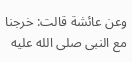وعن عائشة قالت: خرجنا مع النبى صلى الله عليه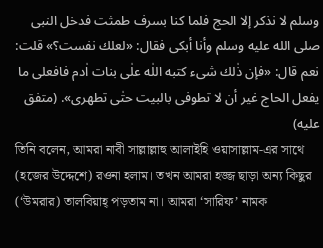وسلم لا نذكر إلا الحج فلما كنا بسرف طمثت فدخل النبى صلى الله عليه وسلم وأنا أبكى فقال: «لعلك نفست؟» قلت: نعم قال: «فإن ذٰلك شىء كتبه اللٰه علٰى بنات اٰدم فافعلى ما يفعل الحاج غير أن لا تطوفى بالبيت حتٰى تطهرى». (متفق عليه)
তিনি বলেন, আমরা নাবী সাল্লাল্লাহু আলাইহি ওয়াসাল্লাম-এর সাথে (হজের উদ্দেশে) রওনা হলাম। তখন আমরা হজ্জ ছাড়া অন্য কিছুর (‘উমরার) তালবিয়াহ্ পড়তাম না। আমরা ‘সারিফ’ নামক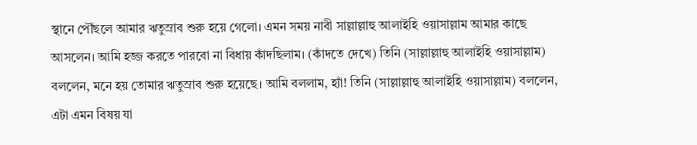স্থানে পৌঁছলে আমার ঋতুস্রাব শুরু হয়ে গেলো। এমন সময় নাবী সাল্লাল্লাহু আলাইহি ওয়াসাল্লাম আমার কাছে আসলেন। আমি হজ্জ করতে পারবো না বিধায় কাঁদছিলাম। (কাঁদতে দেখে) তিনি (সাল্লাল্লাহু আলাইহি ওয়াসাল্লাম) বললেন, মনে হয় তোমার ঋতুস্রাব শুরু হয়েছে। আমি বললাম, হ্যাঁ! তিনি (সাল্লাল্লাহু আলাইহি ওয়াসাল্লাম) বললেন, এটা এমন বিষয় যা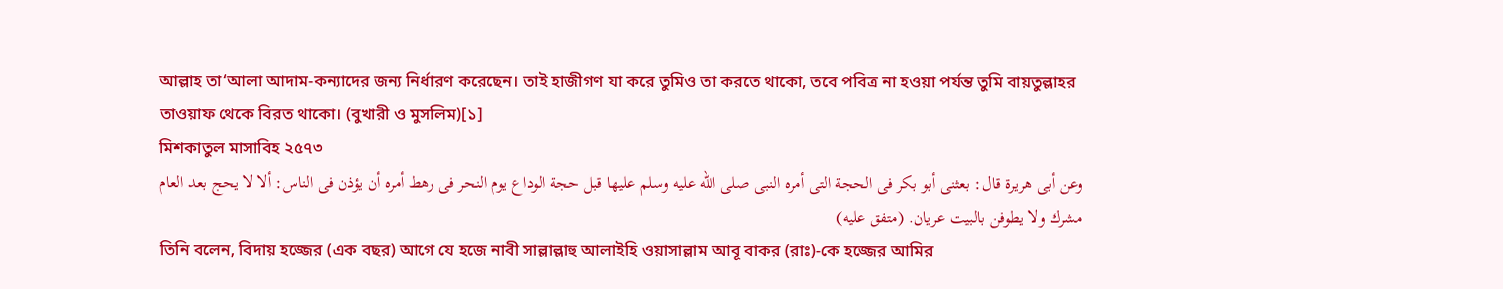আল্লাহ তা‘আলা আদাম-কন্যাদের জন্য নির্ধারণ করেছেন। তাই হাজীগণ যা করে তুমিও তা করতে থাকো, তবে পবিত্র না হওয়া পর্যন্ত তুমি বায়তুল্লাহর তাওয়াফ থেকে বিরত থাকো। (বুখারী ও মুসলিম)[১]
মিশকাতুল মাসাবিহ ২৫৭৩
وعن أبى هريرة قال: بعثنى أبو بكر فى الحجة التى أمره النبى صلى الله عليه وسلم عليها قبل حجة الوداع يوم النحر فى رهط أمره أن يؤذن فى الناس: ألا لا يحج بعد العام مشرك ولا يطوفن بالبيت عريان. (متفق عليه)
তিনি বলেন, বিদায় হজ্জের (এক বছর) আগে যে হজে নাবী সাল্লাল্লাহু আলাইহি ওয়াসাল্লাম আবূ বাকর (রাঃ)-কে হজ্জের আমির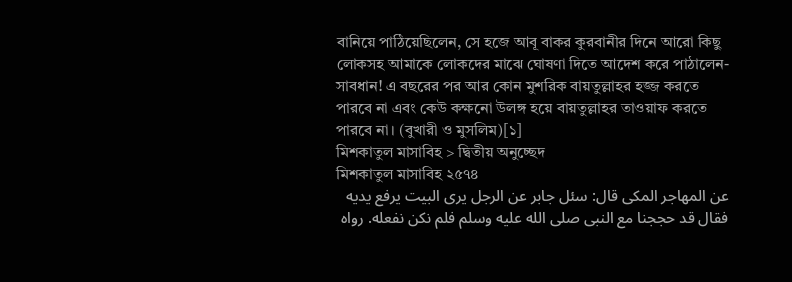বানিয়ে পাঠিয়েছিলেন, সে হজে আবূ বাকর কুরবানীর দিনে আরো কিছু লোকসহ আমাকে লোকদের মাঝে ঘোষণা দিতে আদেশ করে পাঠালেন- সাবধান! এ বছরের পর আর কোন মুশরিক বায়তুল্লাহর হজ্জ করতে পারবে না এবং কেউ কক্ষনো উলঙ্গ হয়ে বায়তুল্লাহর তাওয়াফ করতে পারবে না। (বুখারী ও মুসলিম)[১]
মিশকাতুল মাসাবিহ > দ্বিতীয় অনুচ্ছেদ
মিশকাতুল মাসাবিহ ২৫৭৪
عن المهاجر المكى قال: سئل جابر عن الرجل يرى البيت يرفع يديه فقال قد حججنا مع النبى صلى الله عليه وسلم فلم نكن نفعله. رواه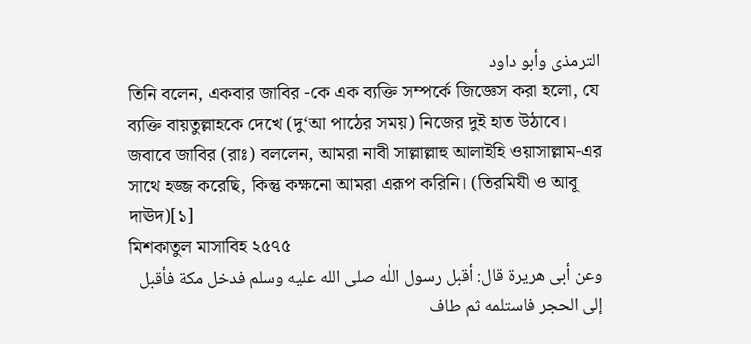الترمذى وأبو داود
তিনি বলেন, একবার জাবির -কে এক ব্যক্তি সম্পর্কে জিজ্ঞেস করা হলো, যে ব্যক্তি বায়তুল্লাহকে দেখে (দু‘আ পাঠের সময়) নিজের দুই হাত উঠাবে। জবাবে জাবির (রাঃ) বললেন, আমরা নাবী সাল্লাল্লাহু আলাইহি ওয়াসাল্লাম-এর সাথে হজ্জ করেছি, কিন্তু কক্ষনো আমরা এরূপ করিনি। (তিরমিযী ও আবূ দাঊদ)[১]
মিশকাতুল মাসাবিহ ২৫৭৫
وعن أبى هريرة قال: أقبل رسول اللٰه صلى الله عليه وسلم فدخل مكة فأقبل إلى الحجر فاستلمه ثم طاف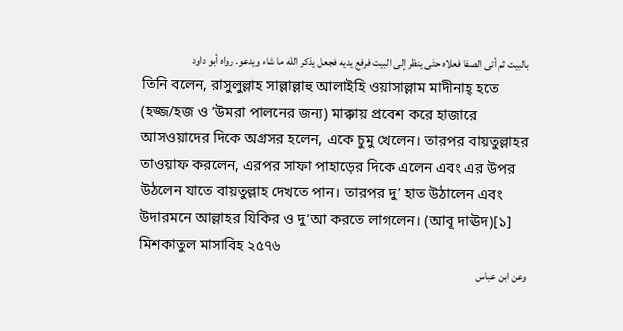بالبيت ثم أتى الصفا فعلاه حتٰى ينظر إلى البيت فرفع يديه فجعل يذكر اللٰه ما شاء ويدعو. رواه أبو داود
তিনি বলেন, রাসুলুল্লাহ সাল্লাল্লাহু আলাইহি ওয়াসাল্লাম মাদীনাহ্ হতে (হজ্জ/হজ ও ‘উমরা পালনের জন্য) মাক্কায় প্রবেশ করে হাজারে আসওয়াদের দিকে অগ্রসর হলেন, একে চুমু খেলেন। তারপর বায়তুল্লাহর তাওয়াফ করলেন, এরপর সাফা পাহাড়ের দিকে এলেন এবং এর উপর উঠলেন যাতে বায়তুল্লাহ দেখতে পান। তারপর দু’ হাত উঠালেন এবং উদারমনে আল্লাহর যিকির ও দু‘আ করতে লাগলেন। (আবূ দাঊদ)[১]
মিশকাতুল মাসাবিহ ২৫৭৬
وعن ابن عباس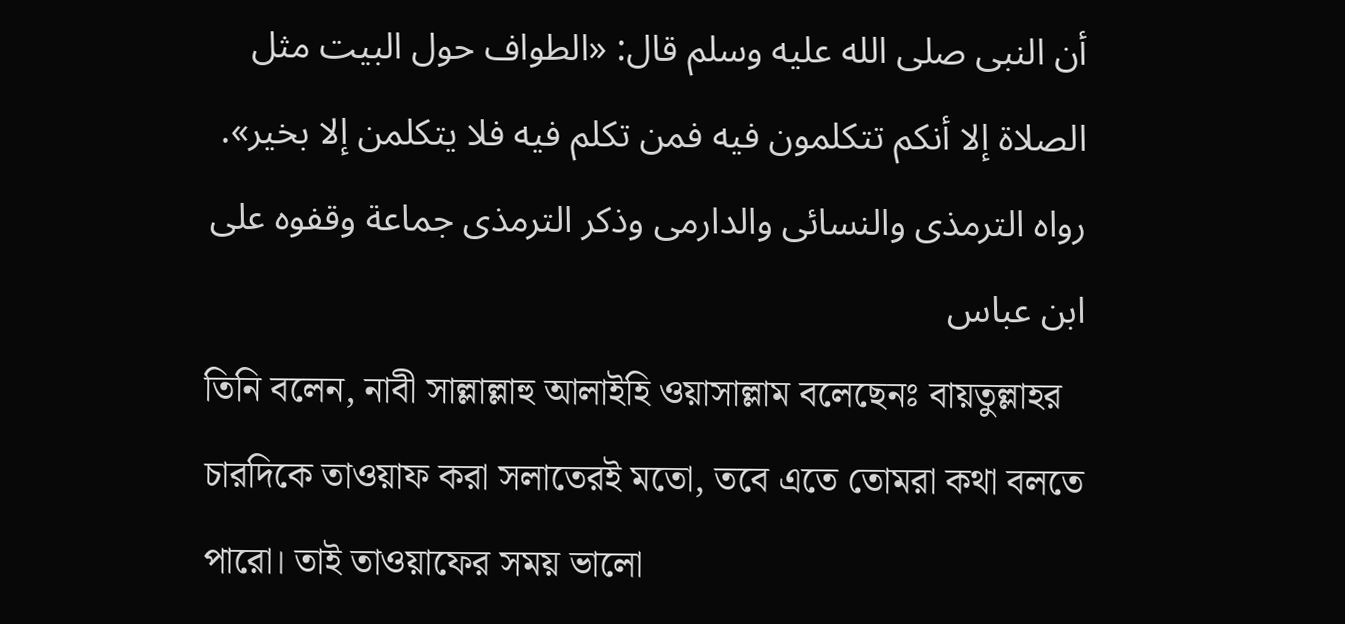أن النبى صلى الله عليه وسلم قال: «الطواف حول البيت مثل الصلاة إلا أنكم تتكلمون فيه فمن تكلم فيه فلا يتكلمن إلا بخير». رواه الترمذى والنسائى والدارمى وذكر الترمذى جماعة وقفوه على ابن عباس
তিনি বলেন, নাবী সাল্লাল্লাহু আলাইহি ওয়াসাল্লাম বলেছেনঃ বায়তুল্লাহর চারদিকে তাওয়াফ করা সলাতেরই মতো, তবে এতে তোমরা কথা বলতে পারো। তাই তাওয়াফের সময় ভালো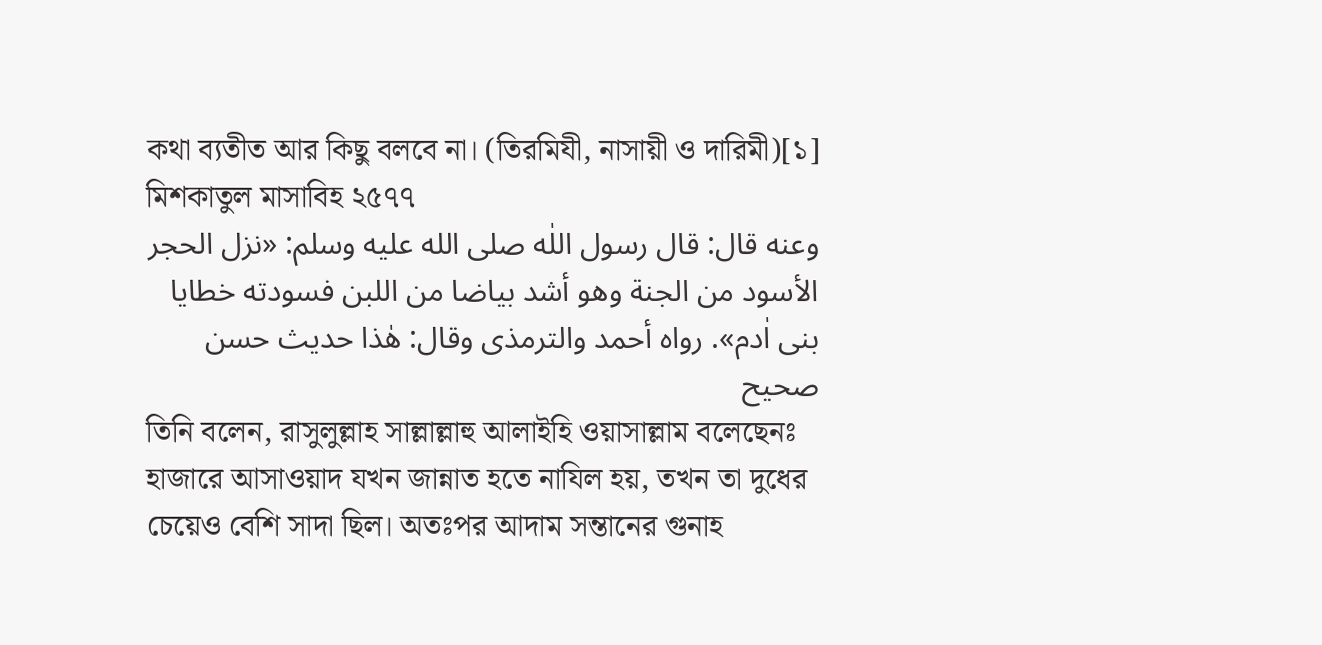কথা ব্যতীত আর কিছু বলবে না। (তিরমিযী, নাসায়ী ও দারিমী)[১]
মিশকাতুল মাসাবিহ ২৫৭৭
وعنه قال: قال رسول اللٰه صلى الله عليه وسلم: «نزل الحجر الأسود من الجنة وهو أشد بياضا من اللبن فسودته خطايا بنى اٰدم». رواه أحمد والترمذى وقال: هٰذا حديث حسن صحيح
তিনি বলেন, রাসুলুল্লাহ সাল্লাল্লাহু আলাইহি ওয়াসাল্লাম বলেছেনঃ হাজারে আসাওয়াদ যখন জান্নাত হতে নাযিল হয়, তখন তা দুধের চেয়েও বেশি সাদা ছিল। অতঃপর আদাম সন্তানের গুনাহ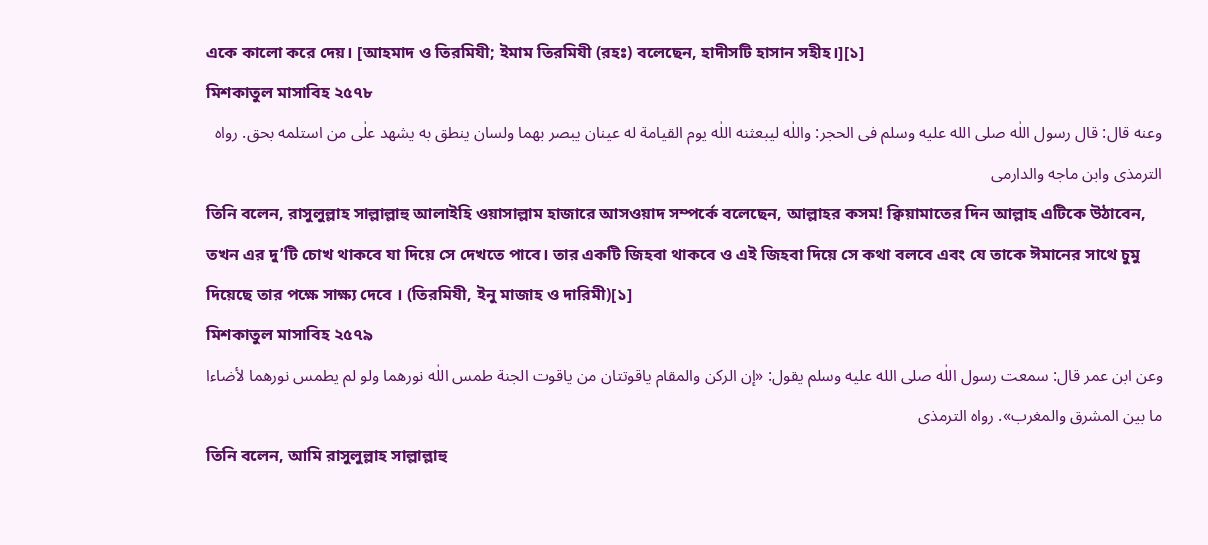একে কালো করে দেয়। [আহমাদ ও তিরমিযী; ইমাম তিরমিযী (রহঃ) বলেছেন, হাদীসটি হাসান সহীহ।][১]
মিশকাতুল মাসাবিহ ২৫৭৮
وعنه قال: قال رسول اللٰه صلى الله عليه وسلم فى الحجر: واللٰه ليبعثنه اللٰه يوم القيامة له عينان يبصر بهما ولسان ينطق به يشهد علٰى من استلمه بحق. رواه الترمذى وابن ماجه والدارمى
তিনি বলেন, রাসুলুল্লাহ সাল্লাল্লাহু আলাইহি ওয়াসাল্লাম হাজারে আসওয়াদ সম্পর্কে বলেছেন, আল্লাহর কসম! ক্বিয়ামাতের দিন আল্লাহ এটিকে উঠাবেন, তখন এর দু’টি চোখ থাকবে যা দিয়ে সে দেখতে পাবে। তার একটি জিহবা থাকবে ও এই জিহবা দিয়ে সে কথা বলবে এবং যে তাকে ঈমানের সাথে চুমু দিয়েছে তার পক্ষে সাক্ষ্য দেবে । (তিরমিযী, ইনু মাজাহ ও দারিমী)[১]
মিশকাতুল মাসাবিহ ২৫৭৯
وعن ابن عمر قال: سمعت رسول اللٰه صلى الله عليه وسلم يقول: «إن الركن والمقام ياقوتتان من ياقوت الجنة طمس اللٰه نورهما ولو لم يطمس نورهما لأضاءا ما بين المشرق والمغرب». رواه الترمذى
তিনি বলেন, আমি রাসুলুল্লাহ সাল্লাল্লাহু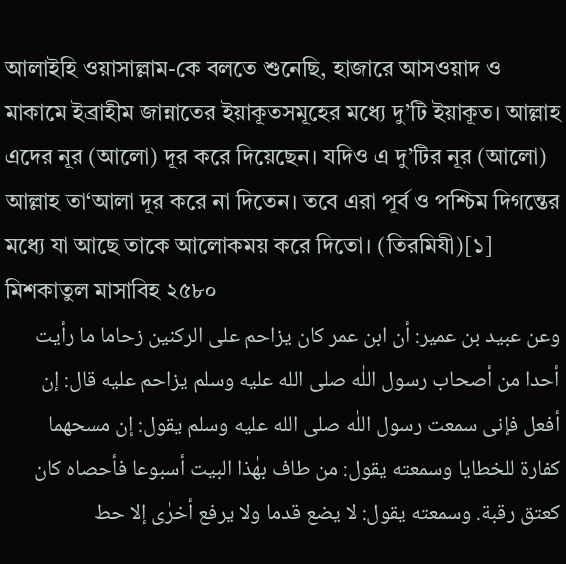আলাইহি ওয়াসাল্লাম-কে বলতে শুনেছি, হাজারে আসওয়াদ ও মাকামে ইব্রাহীম জান্নাতের ইয়াকূতসমূহের মধ্যে দু’টি ইয়াকূত। আল্লাহ এদের নূর (আলো) দূর করে দিয়েছেন। যদিও এ দু’টির নূর (আলো) আল্লাহ তা‘আলা দূর করে না দিতেন। তবে এরা পূর্ব ও পশ্চিম দিগন্তের মধ্যে যা আছে তাকে আলোকময় করে দিতো। (তিরমিযী)[১]
মিশকাতুল মাসাবিহ ২৫৮০
وعن عبيد بن عمير: أن ابن عمر كان يزاحم على الركنين زحاما ما رأيت أحدا من أصحاب رسول اللٰه صلى الله عليه وسلم يزاحم عليه قال: إن أفعل فإنى سمعت رسول اللٰه صلى الله عليه وسلم يقول: إن مسحهما كفارة للخطايا وسمعته يقول: من طاف بهٰذا البيت أسبوعا فأحصاه كان كعتق رقبة. وسمعته يقول: لا يضع قدما ولا يرفع أخرٰى إلا حط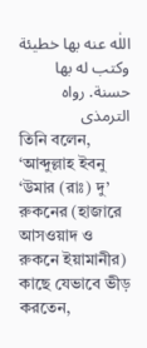اللٰه عنه بها خطيئة وكتب له بها حسنة. رواه الترمذى
তিনি বলেন, ‘আব্দুল্লাহ ইবনু ‘উমার (রাঃ) দু’ রুকনের (হাজারে আসওয়াদ ও রুকনে ইয়ামানীর) কাছে যেভাবে ভীড় করতেন,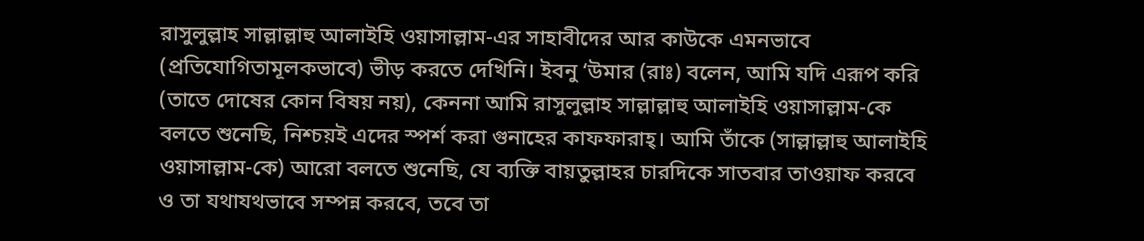রাসুলুল্লাহ সাল্লাল্লাহু আলাইহি ওয়াসাল্লাম-এর সাহাবীদের আর কাউকে এমনভাবে (প্রতিযোগিতামূলকভাবে) ভীড় করতে দেখিনি। ইবনু ‘উমার (রাঃ) বলেন, আমি যদি এরূপ করি (তাতে দোষের কোন বিষয় নয়), কেননা আমি রাসুলুল্লাহ সাল্লাল্লাহু আলাইহি ওয়াসাল্লাম-কে বলতে শুনেছি, নিশ্চয়ই এদের স্পর্শ করা গুনাহের কাফফারাহ্। আমি তাঁকে (সাল্লাল্লাহু আলাইহি ওয়াসাল্লাম-কে) আরো বলতে শুনেছি, যে ব্যক্তি বায়তুল্লাহর চারদিকে সাতবার তাওয়াফ করবে ও তা যথাযথভাবে সম্পন্ন করবে, তবে তা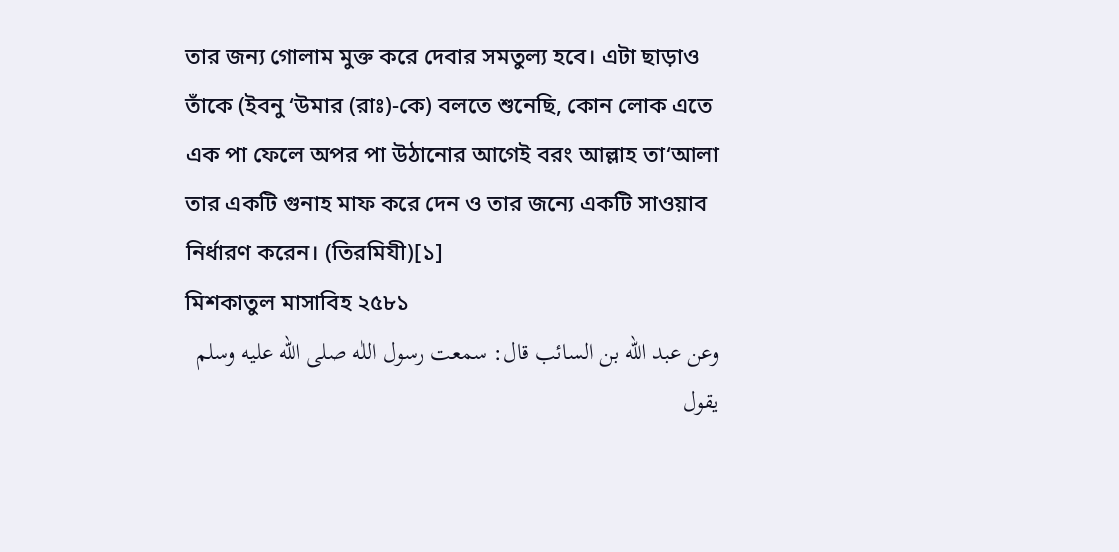তার জন্য গোলাম মুক্ত করে দেবার সমতুল্য হবে। এটা ছাড়াও তাঁকে (ইবনু ‘উমার (রাঃ)-কে) বলতে শুনেছি, কোন লোক এতে এক পা ফেলে অপর পা উঠানোর আগেই বরং আল্লাহ তা‘আলা তার একটি গুনাহ মাফ করে দেন ও তার জন্যে একটি সাওয়াব নির্ধারণ করেন। (তিরমিযী)[১]
মিশকাতুল মাসাবিহ ২৫৮১
وعن عبد الله بن السائب قال: سمعت رسول اللٰه صلى الله عليه وسلم يقول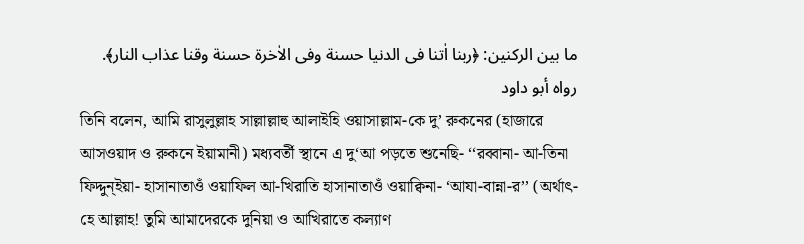ما بين الركنين: ﴿ربنا اٰتنا فى الدنيا حسنة وفى الاٰخرة حسنة وقنا عذاب النار﴾. رواه أبو داود
তিনি বলেন, আমি রাসুলুল্লাহ সাল্লাল্লাহু আলাইহি ওয়াসাল্লাম-কে দু’ রুকনের (হাজারে আসওয়াদ ও রুকনে ইয়ামানী) মধ্যবর্তী স্থানে এ দু‘আ পড়তে শুনেছি- ‘‘রব্বানা- আ-তিনা ফিদ্দুন্ইয়া- হাসানাতাওঁ ওয়াফিল আ-খিরাতি হাসানাতাওঁ ওয়াক্বিনা- ‘আযা-বান্না-র’’ (অর্থাৎ- হে আল্লাহ! তুমি আমাদেরকে দুনিয়া ও আখিরাতে কল্যাণ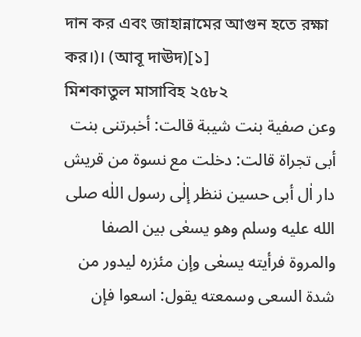দান কর এবং জাহান্নামের আগুন হতে রক্ষা কর।)। (আবূ দাঊদ)[১]
মিশকাতুল মাসাবিহ ২৫৮২
وعن صفية بنت شيبة قالت: أخبرتنى بنت أبى تجراة قالت: دخلت مع نسوة من قريش دار اٰل أبى حسين ننظر إلٰى رسول اللٰه صلى الله عليه وسلم وهو يسعٰى بين الصفا والمروة فرأيته يسعٰى وإن مئزره ليدور من شدة السعى وسمعته يقول: اسعوا فإن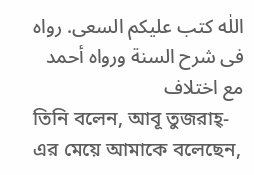اللٰه كتب عليكم السعى. رواه فى شرح السنة ورواه أحمد مع اختلاف
তিনি বলেন, আবূ তুজরাহ্-এর মেয়ে আমাকে বলেছেন,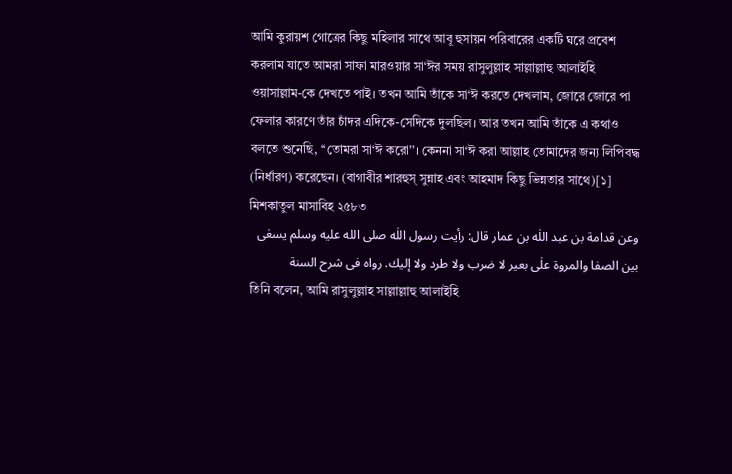আমি কুরায়শ গোত্রের কিছু মহিলার সাথে আবূ হুসায়ন পরিবারের একটি ঘরে প্রবেশ করলাম যাতে আমরা সাফা মারওয়ার সা‘ঈর সময় রাসুলুল্লাহ সাল্লাল্লাহু আলাইহি ওয়াসাল্লাম-কে দেখতে পাই। তখন আমি তাঁকে সা‘ঈ করতে দেখলাম, জোরে জোরে পা ফেলার কারণে তাঁর চাঁদর এদিকে-সেদিকে দুলছিল। আর তখন আমি তাঁকে এ কথাও বলতে শুনেছি, ‘‘তোমরা সা‘ঈ করো’’। কেননা সা‘ঈ করা আল্লাহ তোমাদের জন্য লিপিবদ্ধ (নির্ধারণ) করেছেন। (বাগাবীর শারহুস্ সুন্নাহ এবং আহমাদ কিছু ভিন্নতার সাথে)[১]
মিশকাতুল মাসাবিহ ২৫৮৩
وعن قدامة بن عبد اللٰه بن عمار قال: رأيت رسول اللٰه صلى الله عليه وسلم يسعٰى بين الصفا والمروة علٰى بعير لا ضرب ولا طرد ولا إليك. رواه فى شرح السنة
তিনি বলেন, আমি রাসুলুল্লাহ সাল্লাল্লাহু আলাইহি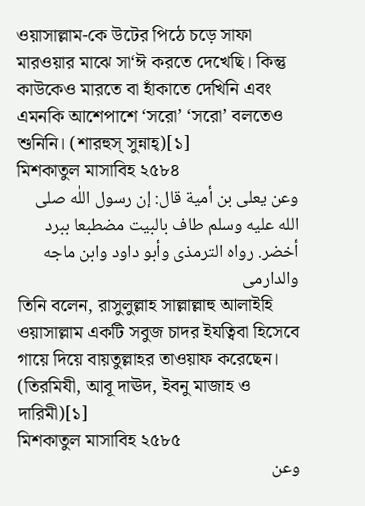ওয়াসাল্লাম-কে উটের পিঠে চড়ে সাফা মারওয়ার মাঝে সা‘ঈ করতে দেখেছি। কিন্তু কাউকেও মারতে বা হাঁকাতে দেখিনি এবং এমনকি আশেপাশে ‘সরো’ ‘সরো’ বলতেও শুনিনি। (শারহুস্ সুন্নাহ্)[১]
মিশকাতুল মাসাবিহ ২৫৮৪
وعن يعلى بن أمية قال: إن رسول اللٰه صلى الله عليه وسلم طاف بالبيت مضطبعا ببرد أخضر. رواه الترمذى وأبو داود وابن ماجه والدارمى
তিনি বলেন, রাসুলুল্লাহ সাল্লাল্লাহু আলাইহি ওয়াসাল্লাম একটি সবুজ চাদর ইযত্বিবা হিসেবে গায়ে দিয়ে বায়তুল্লাহর তাওয়াফ করেছেন। (তিরমিযী, আবূ দাঊদ, ইবনু মাজাহ ও দারিমী)[১]
মিশকাতুল মাসাবিহ ২৫৮৫
وعن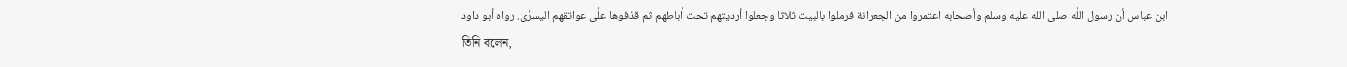ابن عباس أن رسول اللٰه صلى الله عليه وسلم وأصحابه اعتمروا من الجعرانة فرملوا بالبيت ثلاثا وجعلوا أرديتهم تحت اٰباطهم ثم قذفوها علٰى عواتقهم اليسرٰى. رواه أبو داود
তিনি বলেন,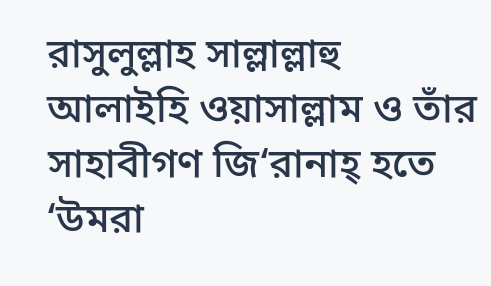রাসুলুল্লাহ সাল্লাল্লাহু আলাইহি ওয়াসাল্লাম ও তাঁর সাহাবীগণ জি‘রানাহ্ হতে ‘উমরা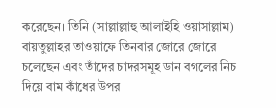করেছেন। তিনি (সাল্লাল্লাহু আলাইহি ওয়াসাল্লাম) বায়তুল্লাহর তাওয়াফে তিনবার জোরে জোরে চলেছেন এবং তাঁদের চাদরসমূহ ডান বগলের নিচ দিয়ে বাম কাঁধের উপর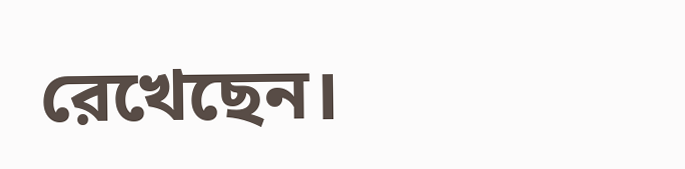রেখেছেন।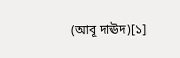(আবূ দাঊদ)[১]